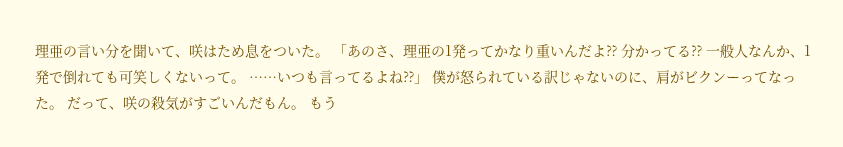理亜の言い分を聞いて、咲はため息をついた。 「あのさ、理亜の1発ってかなり重いんだよ⁇ 分かってる⁇ 一般人なんか、1発で倒れても可笑しくないって。 ……いつも言ってるよね⁇」 僕が怒られている訳じゃないのに、肩がビクンーってなった。 だって、咲の殺気がすごいんだもん。 もう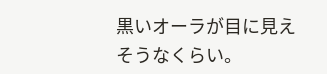黒いオーラが目に見えそうなくらい。